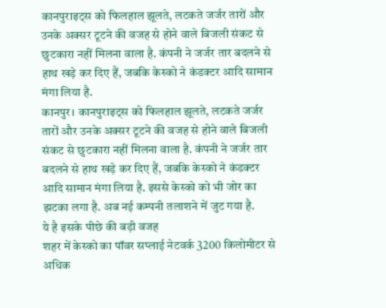कानपुराइट्स को फिलहाल झूलते, लटकते जर्जर तारों और उनके अक्सर टूटने की वजह से होने वाले बिजली संकट से छुटकारा नहीं मिलना वाला है. कंपनी ने जर्जर तार बदलने से हाथ खड़े कर दिए हैं, जबकि केस्को ने कंडक्टर आदि सामान मंगा लिया है.
कानपुर। कानपुराइट्स को फिलहाल झूलते, लटकते जर्जर तारों और उनके अक्सर टूटने की वजह से होने वाले बिजली संकट से छुटकारा नहीं मिलना वाला है. कंपनी ने जर्जर तार बदलने से हाथ खड़े कर दिए हैं, जबकि केस्को ने कंडक्टर आदि सामान मंगा लिया है. इससे केस्को को भी जोर का झटका लगा है. अब नई कम्पनी तलाशने में जुट गया है.
ये है इसके पीछे की बड़ी वजह
शहर में केस्को का पॉवर सप्लाई नेटवर्क 3200 किलोमीटर से अधिक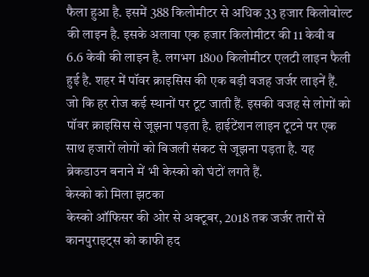फैला हुआ है. इसमें 388 किलोमीटर से अधिक 33 हजार किलोवोल्ट की लाइन है. इसके अलावा एक हजार किलोमीटर की 11 केवी व 6.6 केवी की लाइन है. लगभग 1800 किलोमीटर एलटी लाइन फैली हुई है. शहर में पॉवर क्राइसिस की एक बड़ी वजह जर्जर लाइनें हैं. जो कि हर रोज कई स्थानों पर टूट जाती हैं. इसकी वजह से लोगों को पॉवर क्राइसिस से जूझना पड़ता है. हाईटेंशन लाइन टूटने पर एक साथ हजारों लोगों को बिजली संकट से जूझना पड़ता है. यह ब्रेकडाउन बनाने में भी केस्को को घंटों लगते हैं.
केस्को को मिला झटका
केस्को ऑफिसर की ओर से अक्टूबर, 2018 तक जर्जर तारों से कानपुराइट्स को काफी हद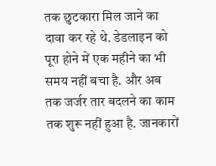तक छुटकारा मिल जाने का दावा कर रहे थे. डेडलाइन को पूरा होने में एक महीने का भी समय नहीं बचा है. और अब तक जर्जर तार बदलने का काम तक शुरू नहीं हुआ है. जानकारों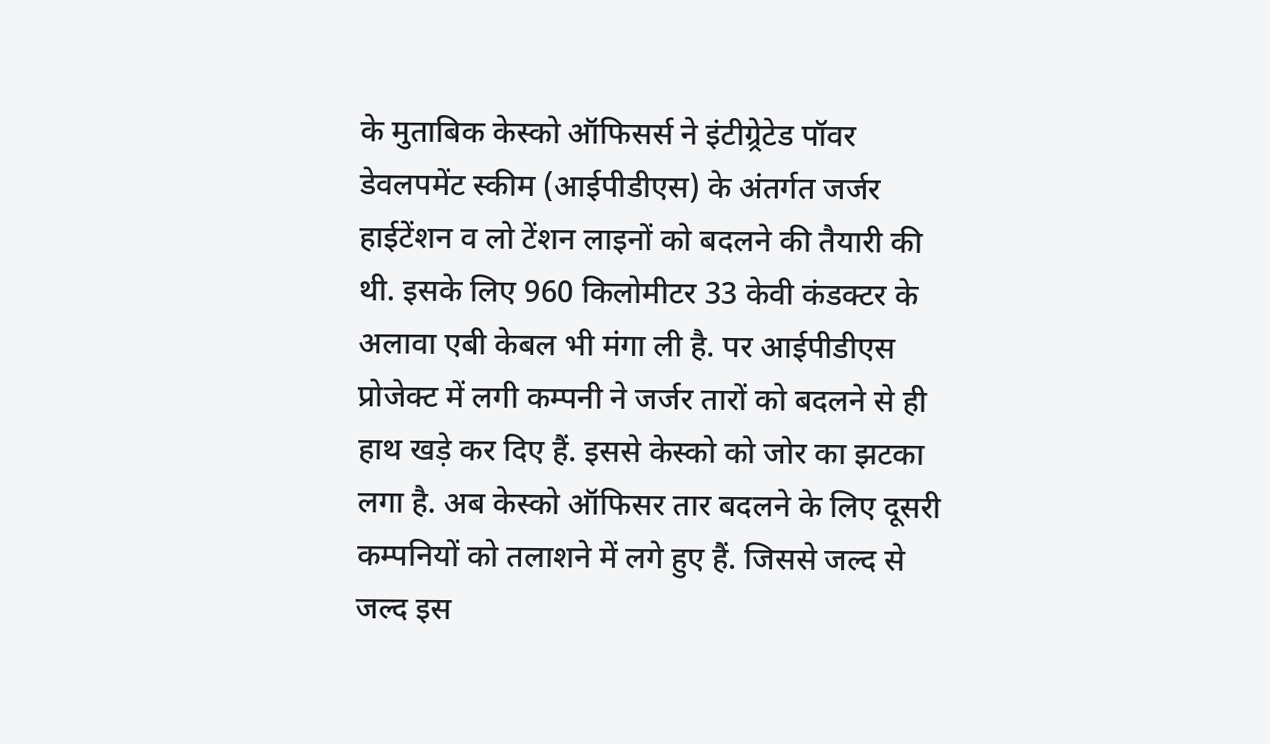के मुताबिक केस्को ऑफिसर्स ने इंटीग्र्रेटेड पॉवर डेवलपमेंट स्कीम (आईपीडीएस) के अंतर्गत जर्जर हाईटेंशन व लो टेंशन लाइनों को बदलने की तैयारी की थी. इसके लिए 960 किलोमीटर 33 केवी कंडक्टर के अलावा एबी केबल भी मंगा ली है. पर आईपीडीएस प्रोजेक्ट में लगी कम्पनी ने जर्जर तारों को बदलने से ही हाथ खड़े कर दिए हैं. इससे केस्को को जोर का झटका लगा है. अब केस्को ऑफिसर तार बदलने के लिए दूसरी कम्पनियों को तलाशने में लगे हुए हैं. जिससे जल्द से जल्द इस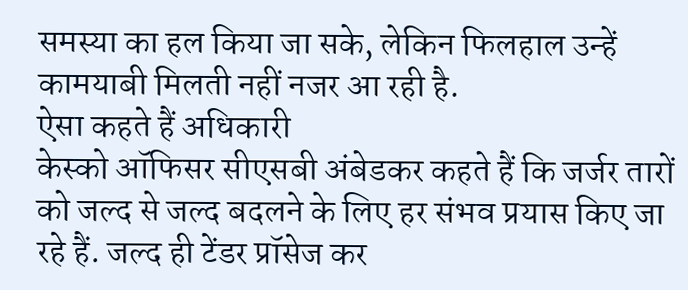समस्या का हल किया जा सके, लेकिन फिलहाल उन्हें कामयाबी मिलती नहीं नजर आ रही है.
ऐसा कहते हैं अधिकारी
केस्को ऑफिसर सीएसबी अंबेडकर कहते हैं कि जर्जर तारों को जल्द से जल्द बदलने के लिए हर संभव प्रयास किए जा रहे हैं. जल्द ही टेंडर प्रॉसेज कर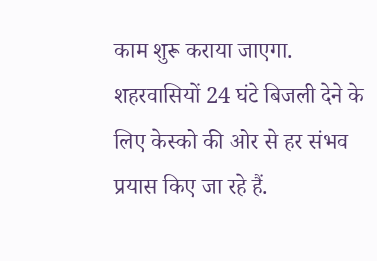काम शुरू कराया जाएगा. शहरवासियों 24 घंटे बिजली देने के लिए केस्को की ओर से हर संभव प्रयास किए जा रहे हैं.